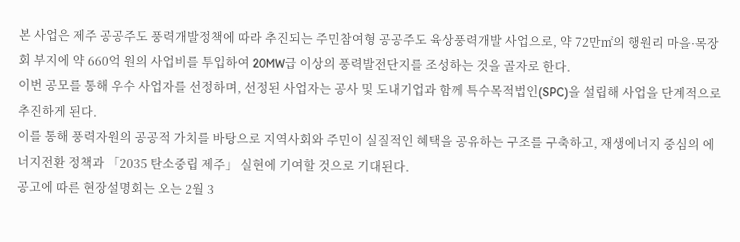본 사업은 제주 공공주도 풍력개발정책에 따라 추진되는 주민참여형 공공주도 육상풍력개발 사업으로, 약 72만㎡의 행원리 마을·목장회 부지에 약 660억 원의 사업비를 투입하여 20MW급 이상의 풍력발전단지를 조성하는 것을 골자로 한다.
이번 공모를 통해 우수 사업자를 선정하며, 선정된 사업자는 공사 및 도내기업과 함께 특수목적법인(SPC)을 설립해 사업을 단계적으로 추진하게 된다.
이를 통해 풍력자원의 공공적 가치를 바탕으로 지역사회와 주민이 실질적인 혜택을 공유하는 구조를 구축하고, 재생에너지 중심의 에너지전환 정책과 「2035 탄소중립 제주」 실현에 기여할 것으로 기대된다.
공고에 따른 현장설명회는 오는 2월 3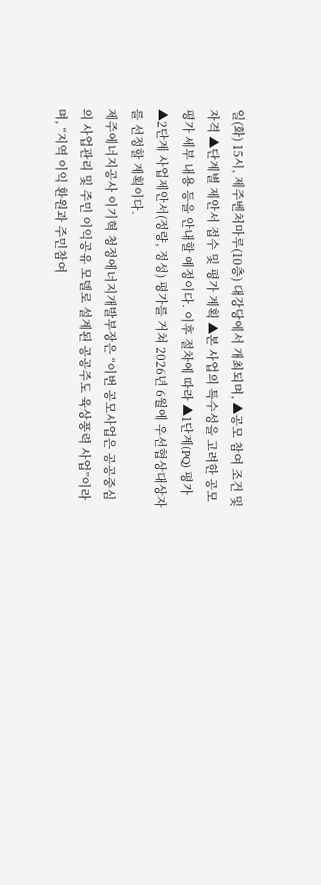일(화) 15시, 제주벤처마루(10층) 대강당에서 개최되며, ▲공모 참여 조건 및 자격 ▲단계별 제안서 접수 및 평가 계획 ▲본 사업의 특수성을 고려한 공모 평가 세부 내용 등을 안내할 예정이다. 이후 절차에 따라 ▲1단계(PQ) 평가 ▲2단계 사업제안서(정량, 정성) 평가를 거쳐 2026년 6월에 우선협상대상자를 선정할 계획이다.
제주에너지공사 이기혁 청정에너지개발부장은 “이번 공모사업은 공공중심의 사업관리 및 주민 이익공유 모델로 설계된 공공주도 육상풍력 사업”이라며, “지역 이익 환원과 주민참여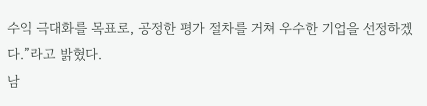수익 극대화를 목표로, 공정한 평가 절차를 거쳐 우수한 기업을 선정하겠다.”라고 밝혔다.
남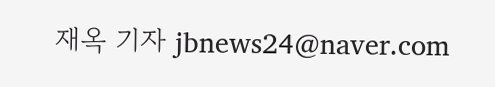재옥 기자 jbnews24@naver.com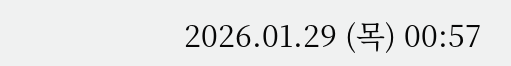2026.01.29 (목) 00:57